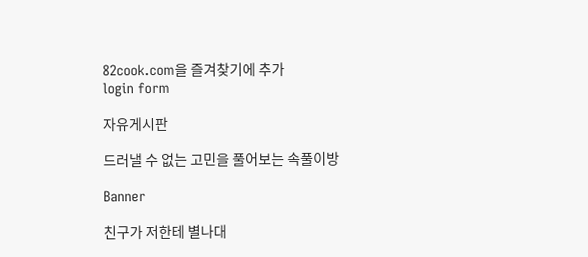82cook.com을 즐겨찾기에 추가
login form

자유게시판

드러낼 수 없는 고민을 풀어보는 속풀이방

Banner

친구가 저한테 별나대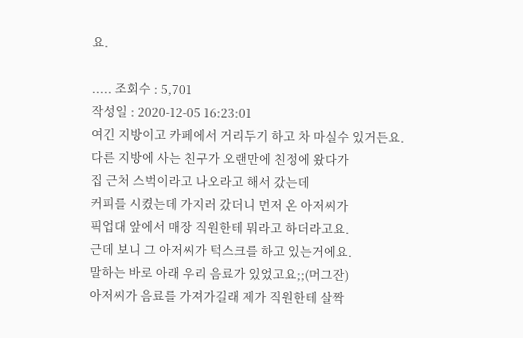요.

..... 조회수 : 5,701
작성일 : 2020-12-05 16:23:01
여긴 지방이고 카페에서 거리두기 하고 차 마실수 있거든요.
다른 지방에 사는 친구가 오랜만에 친정에 왔다가
집 근처 스벅이라고 나오라고 해서 갔는데
커피를 시켰는데 가지러 갔더니 먼저 온 아저씨가
픽업대 앞에서 매장 직원한테 뭐라고 하더라고요.
근데 보니 그 아저씨가 턱스크를 하고 있는거에요.
말하는 바로 아래 우리 음료가 있었고요;;(머그잔)
아저씨가 음료를 가져가길래 제가 직원한테 살짝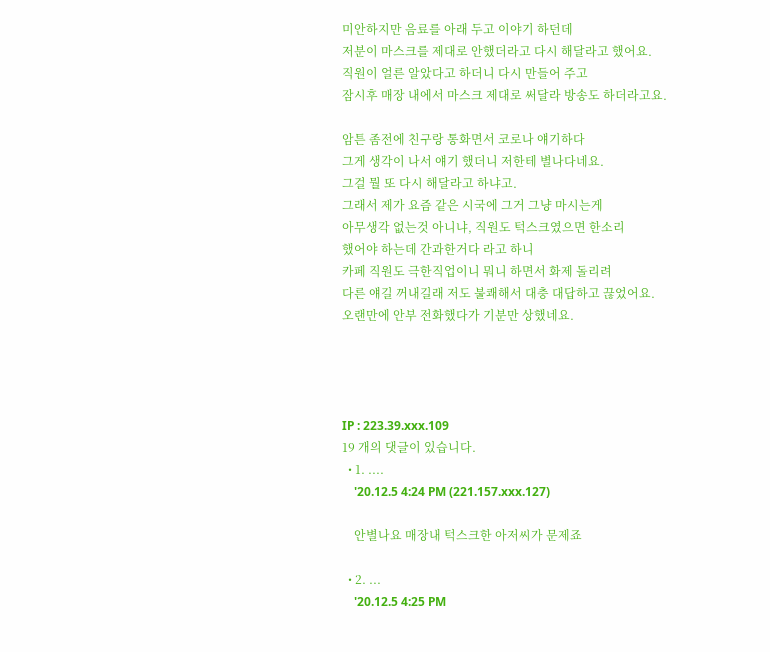미안하지만 음료를 아래 두고 이야기 하던데
저분이 마스크를 제대로 안했더라고 다시 해달라고 했어요.
직원이 얼른 알았다고 하더니 다시 만들어 주고
잠시후 매장 내에서 마스크 제대로 써달라 방송도 하더라고요.

암튼 좀전에 친구랑 통화면서 코로나 얘기하다
그게 생각이 나서 얘기 했더니 저한테 별나다네요.
그걸 뭘 또 다시 해달라고 하냐고.
그래서 제가 요즘 같은 시국에 그거 그냥 마시는게
아무생각 없는것 아니냐, 직원도 턱스크였으면 한소리
했어야 하는데 간과한거다 라고 하니
카페 직원도 극한직업이니 뭐니 하면서 화제 돌리려
다른 얘길 꺼내길래 저도 불쾌해서 대충 대답하고 끊었어요.
오랜만에 안부 전화했다가 기분만 상했네요.




IP : 223.39.xxx.109
19 개의 댓글이 있습니다.
  • 1. ....
    '20.12.5 4:24 PM (221.157.xxx.127)

    안별나요 매장내 턱스크한 아저씨가 문제죠

  • 2. ...
    '20.12.5 4:25 PM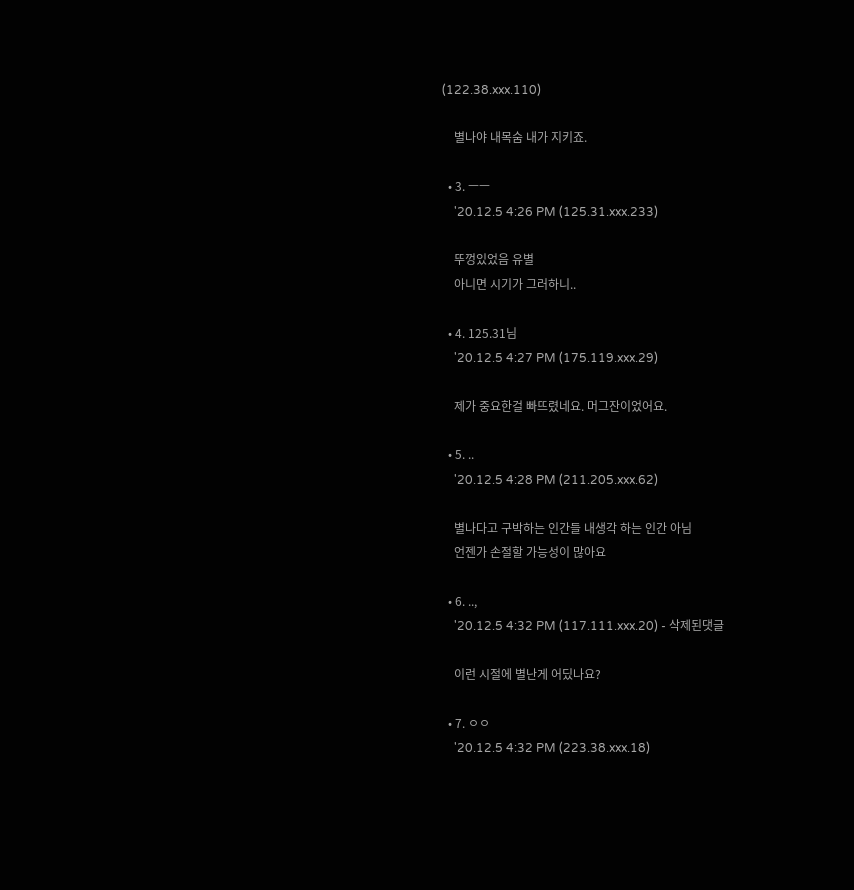(122.38.xxx.110)

    별나야 내목숨 내가 지키죠.

  • 3. ㅡㅡ
    '20.12.5 4:26 PM (125.31.xxx.233)

    뚜껑있었음 유별
    아니면 시기가 그러하니..

  • 4. 125.31님
    '20.12.5 4:27 PM (175.119.xxx.29)

    제가 중요한걸 빠뜨렸네요. 머그잔이었어요.

  • 5. ..
    '20.12.5 4:28 PM (211.205.xxx.62)

    별나다고 구박하는 인간들 내생각 하는 인간 아님
    언젠가 손절할 가능성이 많아요

  • 6. ..,
    '20.12.5 4:32 PM (117.111.xxx.20) - 삭제된댓글

    이런 시절에 별난게 어딨나요?

  • 7. ㅇㅇ
    '20.12.5 4:32 PM (223.38.xxx.18)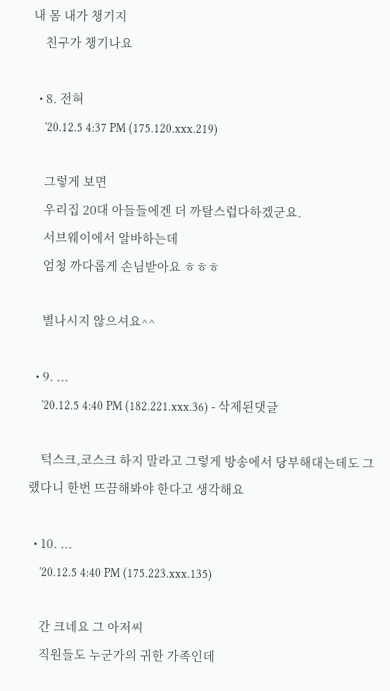내 몸 내가 챙기지
    친구가 챙기나요

  • 8. 전혀
    '20.12.5 4:37 PM (175.120.xxx.219)

    그렇게 보면
    우리집 20대 아들들에겐 더 까탈스럽다하겠군요.
    서브웨이에서 알바하는데
    엄청 까다롭게 손님받아요 ㅎㅎㅎ

    별나시지 않으셔요^^

  • 9. ...
    '20.12.5 4:40 PM (182.221.xxx.36) - 삭제된댓글

    턱스크,코스크 하지 말라고 그렇게 방송에서 당부해대는데도 그랬다니 한번 뜨끔해봐야 한다고 생각해요

  • 10. ...
    '20.12.5 4:40 PM (175.223.xxx.135)

    간 크네요 그 아저씨
    직원들도 누군가의 귀한 가족인데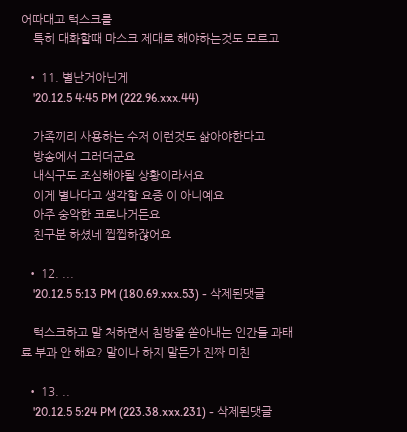어따대고 턱스크를
    특히 대화할때 마스크 제대로 해야하는것도 모르고

  • 11. 별난거아닌게
    '20.12.5 4:45 PM (222.96.xxx.44)

    가족끼리 사용하는 수저 이런것도 삶아야한다고
    방송에서 그러더군요
    내식구도 조심해야될 상황이라서요
    이게 별나다고 생각할 요증 이 아니예요
    아주 숭악한 코로나거든요
    친구분 하셨네 찝찝하잖어요

  • 12. ...
    '20.12.5 5:13 PM (180.69.xxx.53) - 삭제된댓글

    턱스크하고 말 처하면서 침방울 쏟아내는 인간들 과태료 부과 안 해요? 말이나 하지 말든가 진짜 미친

  • 13. ..
    '20.12.5 5:24 PM (223.38.xxx.231) - 삭제된댓글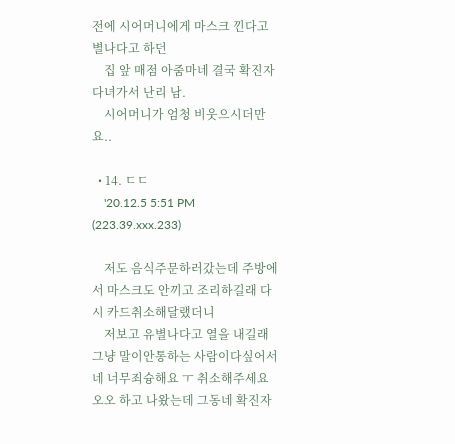전에 시어머니에게 마스크 낀다고 별나다고 하던
    집 앞 매점 아줌마네 결국 확진자 다녀가서 난리 남.
    시어머니가 엄청 비웃으시더만요..

  • 14. ㄷㄷ
    '20.12.5 5:51 PM (223.39.xxx.233)

    저도 음식주문하러갔는데 주방에서 마스크도 안끼고 조리하길래 다시 카드취소해달랬더니
    저보고 유별나다고 열을 내길래 그냥 말이안통하는 사람이다싶어서 네 너무죄슝해요 ㅜ 취소해주세요오오 하고 나왔는데 그동네 확진자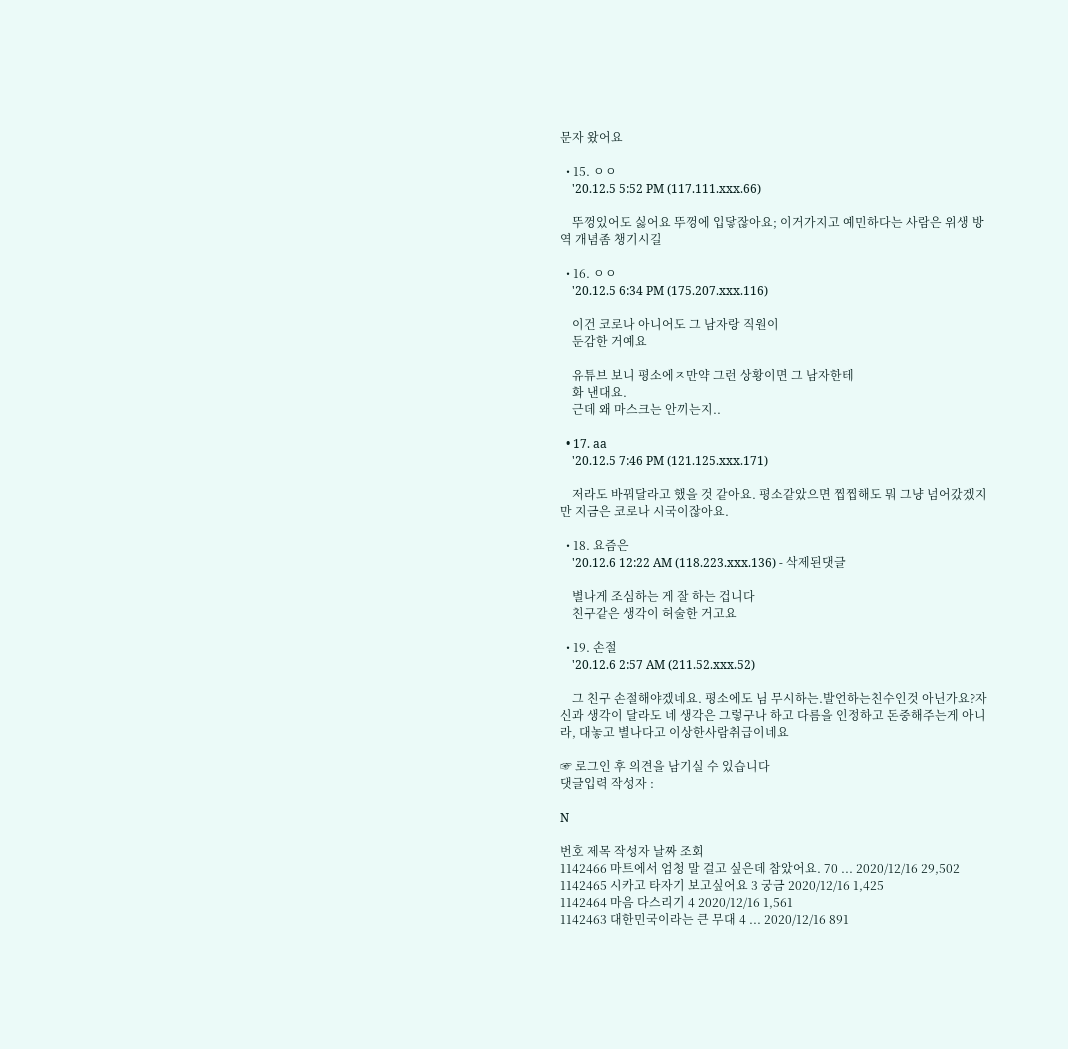문자 왔어요

  • 15. ㅇㅇ
    '20.12.5 5:52 PM (117.111.xxx.66)

    뚜껑있어도 싫어요 뚜껑에 입닿잖아요; 이거가지고 예민하다는 사람은 위생 방역 개념좀 챙기시길

  • 16. ㅇㅇ
    '20.12.5 6:34 PM (175.207.xxx.116)

    이건 코로나 아니어도 그 남자랑 직원이
    둔감한 거예요

    유튜브 보니 평소에ㅈ만약 그런 상황이면 그 남자한테
    화 낸대요.
    근데 왜 마스크는 안끼는지..

  • 17. aa
    '20.12.5 7:46 PM (121.125.xxx.171)

    저라도 바꿔달라고 했을 것 같아요. 평소같았으면 찝찝해도 뭐 그냥 넘어갔겠지만 지금은 코로나 시국이잖아요.

  • 18. 요즘은
    '20.12.6 12:22 AM (118.223.xxx.136) - 삭제된댓글

    별나게 조심하는 게 잘 하는 겁니다
    친구같은 생각이 허술한 거고요

  • 19. 손절
    '20.12.6 2:57 AM (211.52.xxx.52)

    그 친구 손절해야겠네요. 평소에도 님 무시하는.발언하는친수인것 아닌가요?자신과 생각이 달라도 네 생각은 그렇구나 하고 다름을 인정하고 돈중해주는게 아니라, 대놓고 별나다고 이상한사람취급이네요

☞ 로그인 후 의견을 남기실 수 있습니다
댓글입력 작성자 :

N

번호 제목 작성자 날짜 조회
1142466 마트에서 엄청 말 걸고 싶은데 참았어요. 70 ... 2020/12/16 29,502
1142465 시카고 타자기 보고싶어요 3 궁금 2020/12/16 1,425
1142464 마음 다스리기 4 2020/12/16 1,561
1142463 대한민국이라는 큰 무대 4 ... 2020/12/16 891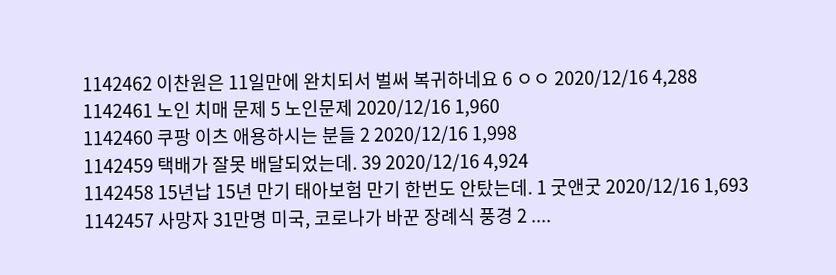1142462 이찬원은 11일만에 완치되서 벌써 복귀하네요 6 ㅇㅇ 2020/12/16 4,288
1142461 노인 치매 문제 5 노인문제 2020/12/16 1,960
1142460 쿠팡 이츠 애용하시는 분들 2 2020/12/16 1,998
1142459 택배가 잘못 배달되었는데. 39 2020/12/16 4,924
1142458 15년납 15년 만기 태아보험 만기 한번도 안탔는데. 1 굿앤굿 2020/12/16 1,693
1142457 사망자 31만명 미국, 코로나가 바꾼 장례식 풍경 2 ....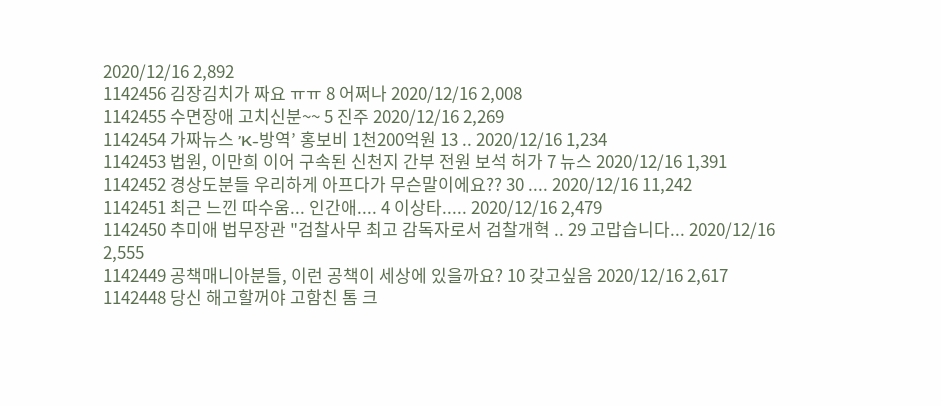2020/12/16 2,892
1142456 김장김치가 짜요 ㅠㅠ 8 어쩌나 2020/12/16 2,008
1142455 수면장애 고치신분~~ 5 진주 2020/12/16 2,269
1142454 가짜뉴스 ’K-방역’ 홍보비 1천200억원 13 .. 2020/12/16 1,234
1142453 법원, 이만희 이어 구속된 신천지 간부 전원 보석 허가 7 뉴스 2020/12/16 1,391
1142452 경상도분들 우리하게 아프다가 무슨말이에요?? 30 .... 2020/12/16 11,242
1142451 최근 느낀 따수움... 인간애.... 4 이상타..... 2020/12/16 2,479
1142450 추미애 법무장관 "검찰사무 최고 감독자로서 검찰개혁 .. 29 고맙습니다... 2020/12/16 2,555
1142449 공책매니아분들, 이런 공책이 세상에 있을까요? 10 갖고싶음 2020/12/16 2,617
1142448 당신 해고할꺼야 고함친 톰 크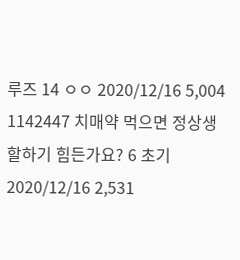루즈 14 ㅇㅇ 2020/12/16 5,004
1142447 치매약 먹으면 정상생할하기 힘든가요? 6 초기 2020/12/16 2,531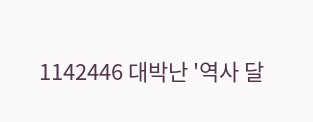1142446 대박난 '역사 달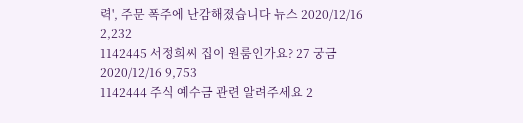력', 주문 폭주에 난감해졌습니다 뉴스 2020/12/16 2,232
1142445 서정희씨 집이 원룸인가요? 27 궁금 2020/12/16 9,753
1142444 주식 예수금 관련 알려주세요 2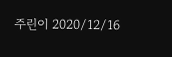주린이 2020/12/16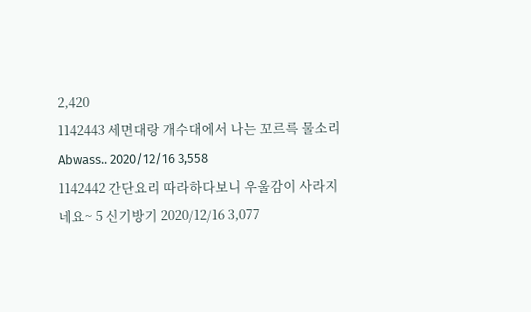2,420
1142443 세면대랑 개수대에서 나는 꼬르륵 물소리 Abwass.. 2020/12/16 3,558
1142442 간단요리 따라하다보니 우울감이 사라지네요~ 5 신기방기 2020/12/16 3,077